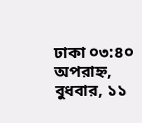ঢাকা ০৩:৪০ অপরাহ্ন, বুধবার, ১১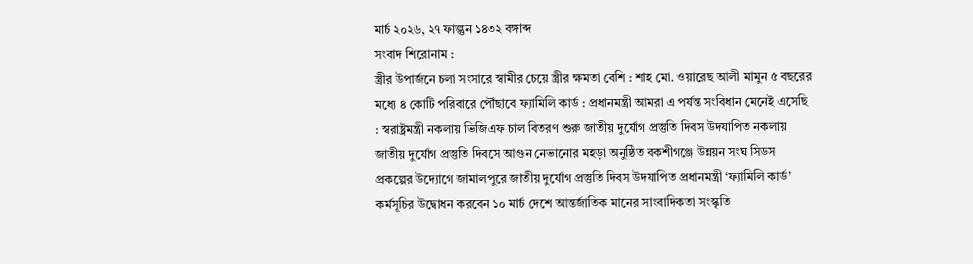মার্চ ২০২৬, ২৭ ফাল্গুন ১৪৩২ বঙ্গাব্দ
সংবাদ শিরোনাম :
স্ত্রীর উপার্জনে চলা সংসারে স্বামীর চেয়ে স্ত্রীর ক্ষমতা বেশি : শাহ মো. ওয়ারেছ আলী মামুন ৫ বছরের মধ্যে ৪ কোটি পরিবারে পৌঁছাবে ফ্যামিলি কার্ড : প্রধানমন্ত্রী আমরা এ পর্যন্ত সংবিধান মেনেই এসেছি : স্বরাষ্ট্রমন্ত্রী নকলায় ভিজিএফ চাল বিতরণ শুরু জাতীয় দুর্যোগ প্রস্তুতি দিবস উদযাপিত নকলায় জাতীয় দুর্যোগ প্রস্তুতি দিবসে আগুন নেভানোর মহড়া অনুষ্ঠিত বকশীগঞ্জে উন্নয়ন সংঘ সিডস প্রকল্পের উদ্যোগে জামালপুরে জাতীয় দুর্যোগ প্রস্তুতি দিবস উদযাপিত প্রধানমন্ত্রী ‘ফ্যামিলি কার্ড’ কর্মসূচির উদ্বোধন করবেন ১০ মার্চ দেশে আন্তর্জাতিক মানের সাংবাদিকতা সংস্কৃতি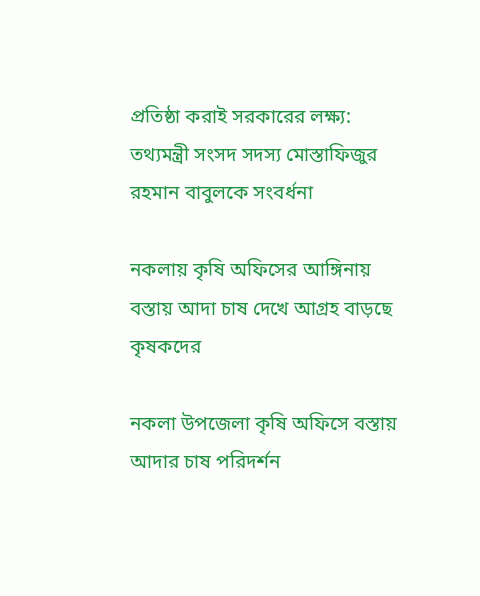প্রতিষ্ঠা করাই সরকারের লক্ষ্য: তথ্যমন্ত্রী সংসদ সদস্য মোস্তাফিজুর রহমান বাবুলকে সংবর্ধনা

নকলায় কৃষি অফিসের আঙ্গিনায় বস্তায় আদা চাষ দেখে আগ্রহ বাড়ছে কৃষকদের

নকলা উপজেলা কৃষি অফিসে বস্তায় আদার চাষ পরিদর্শন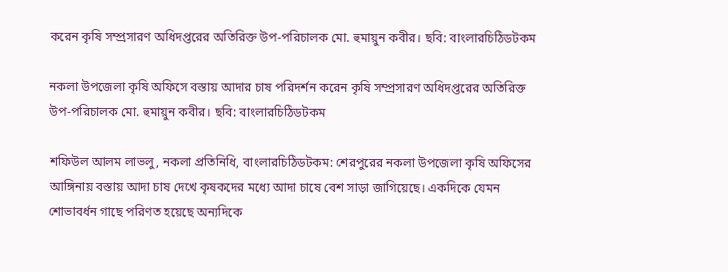করেন কৃষি সম্প্রসারণ অধিদপ্তরের অতিরিক্ত উপ-পরিচালক মো. হুমায়ুন কবীর। ছবি: বাংলারচিঠিডটকম

নকলা উপজেলা কৃষি অফিসে বস্তায় আদার চাষ পরিদর্শন করেন কৃষি সম্প্রসারণ অধিদপ্তরের অতিরিক্ত উপ-পরিচালক মো. হুমায়ুন কবীর। ছবি: বাংলারচিঠিডটকম

শফিউল আলম লাভলু, নকলা প্রতিনিধি, বাংলারচিঠিডটকম: শেরপুরের নকলা উপজেলা কৃষি অফিসের আঙ্গিনায় বস্তায় আদা চাষ দেখে কৃষকদের মধ্যে আদা চাষে বেশ সাড়া জাগিয়েছে। একদিকে যেমন শোভাবর্ধন গাছে পরিণত হয়েছে অন্যদিকে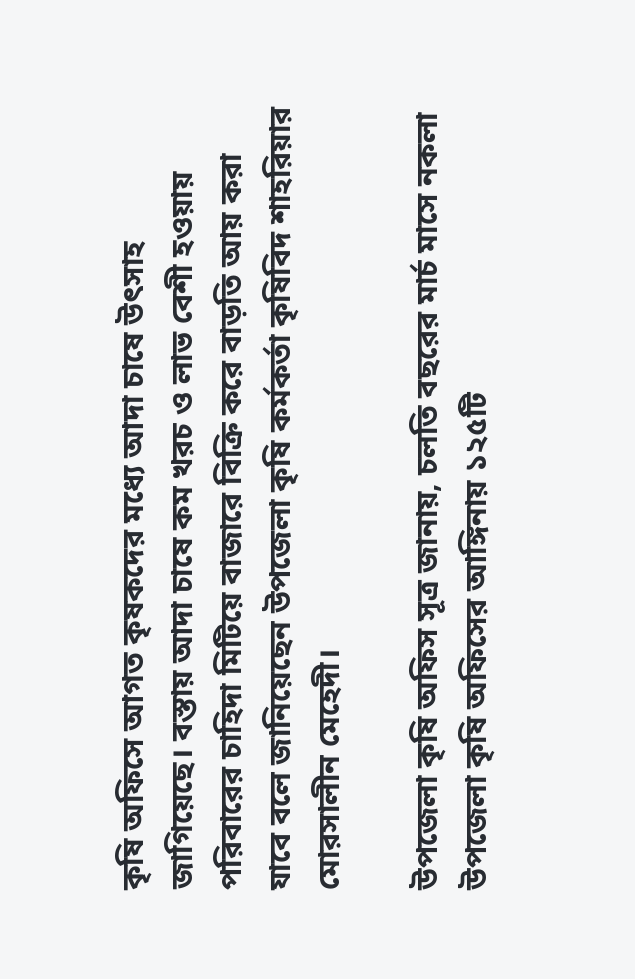কৃষি অফিসে আগত কৃষকদের মধ্যে আদা চাষে উৎসাহ জাগিয়েছে। বস্তায় আদা চাষে কম খরচ ও লাভ বেশী হওয়ায় পরিবারের চাহিদা মিটিয়ে বাজারে বিক্রি করে বাড়তি আয় করা যাবে বলে জানিয়েছেন উপজেলা কৃষি কর্মকর্তা কৃষিবিদ শাহরিয়ার মোরসালীন মেহেদী।

উপজেলা কৃষি অফিস সূত্র জানায়, চলতি বছরের মার্চ মাসে নকলা উপজেলা কৃষি অফিসের আঙ্গিনায় ১২৫টি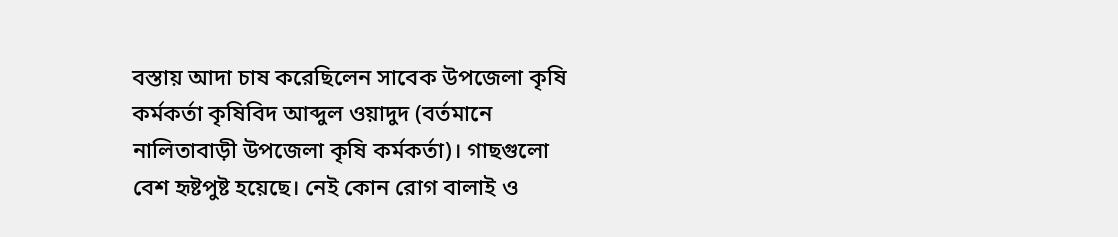বস্তায় আদা চাষ করেছিলেন সাবেক উপজেলা কৃষি কর্মকর্তা কৃষিবিদ আব্দুল ওয়াদুদ (বর্তমানে নালিতাবাড়ী উপজেলা কৃষি কর্মকর্তা)। গাছগুলো বেশ হৃষ্টপুষ্ট হয়েছে। নেই কোন রোগ বালাই ও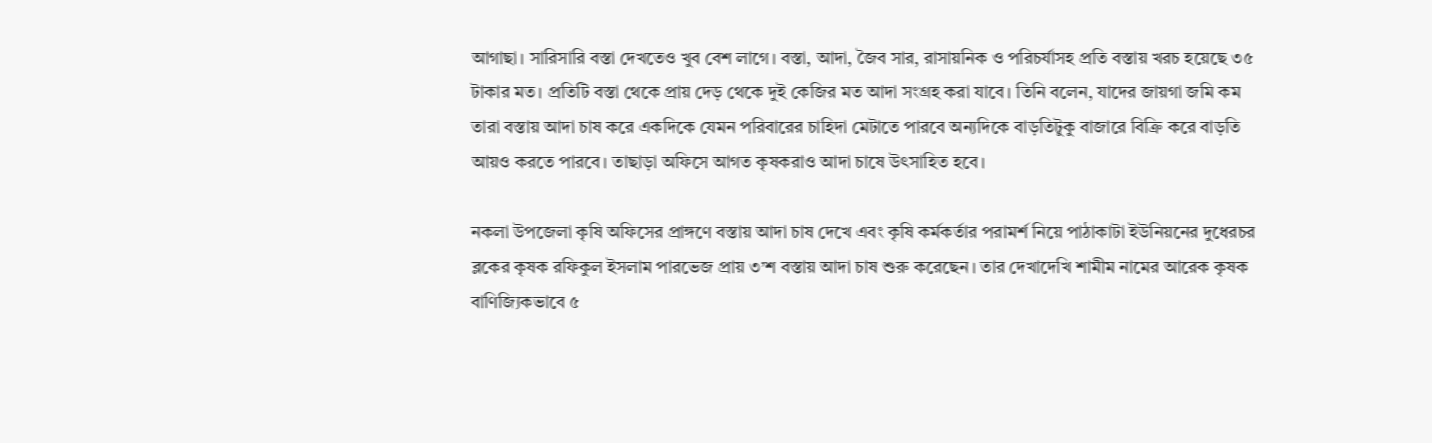আগাছা। সারিসারি বস্তা দেখতেও খুব বেশ লাগে। বস্তা, আদা, জৈব সার, রাসায়নিক ও পরিচর্যাসহ প্রতি বস্তায় খরচ হয়েছে ৩৫ টাকার মত। প্রতিটি বস্তা থেকে প্রায় দেড় থেকে দুই কেজির মত আদা সংগ্রহ করা যাবে। তিনি বলেন, যাদের জায়গা জমি কম তারা বস্তায় আদা চাষ করে একদিকে যেমন পরিবারের চাহিদা মেটাতে পারবে অন্যদিকে বাড়তিটুকু বাজারে বিক্রি করে বাড়তি আয়ও করতে পারবে। তাছাড়া অফিসে আগত কৃষকরাও আদা চাষে উৎসাহিত হবে।

নকলা উপজেলা কৃষি অফিসের প্রাঙ্গণে বস্তায় আদা চাষ দেখে এবং কৃষি কর্মকর্তার পরামর্শ নিয়ে পাঠাকাটা ইউনিয়নের দুধেরচর ব্লকের কৃষক রফিকুল ইসলাম পারভেজ প্রায় ৩’শ বস্তায় আদা চাষ শুরু করেছেন। তার দেখাদেখি শামীম নামের আরেক কৃষক বাণিজ্যিকভাবে ৫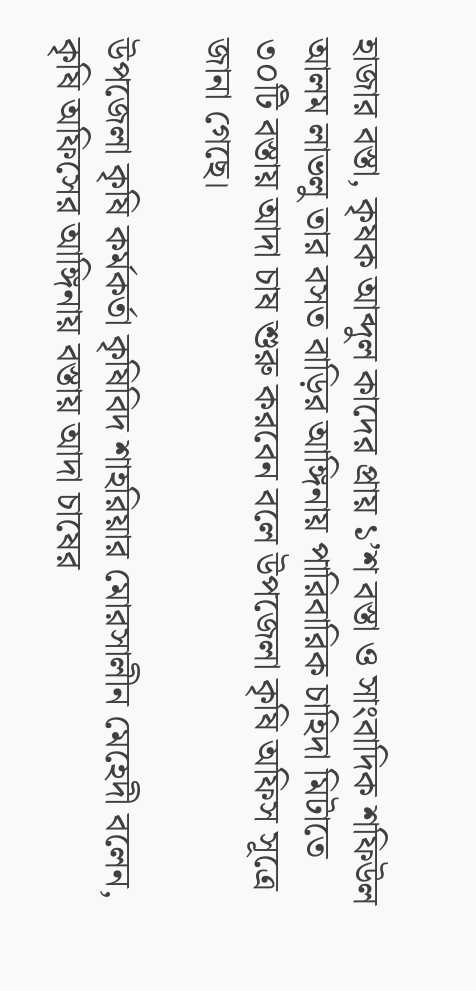হাজার বস্তা, কৃষক আব্দুল কাদের প্রায় ১’শ বস্তা ও সাংবাদিক শফিউল আলম লাভলু তার বসত বাড়ির আঙ্গিনায় পারিবারিক চাহিদা মিটাতে ৩০টি বস্তায় আদা চাষ শুরু করবেন বলে উপজেলা কৃষি অফিস সূত্রে জানা গেছে।

উপজেলা কৃষি কর্মকর্তা কৃষিবিদ শাহরিয়ার মোরসালীন মেহেদী বলেন, কৃষি অফিসের আঙ্গিনায় বস্তায় আদা চাষের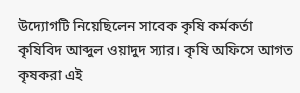উদ্যোগটি নিয়েছিলেন সাবেক কৃষি কর্মকর্তা কৃষিবিদ আব্দুল ওয়াদুদ স্যার। কৃষি অফিসে আগত কৃষকরা এই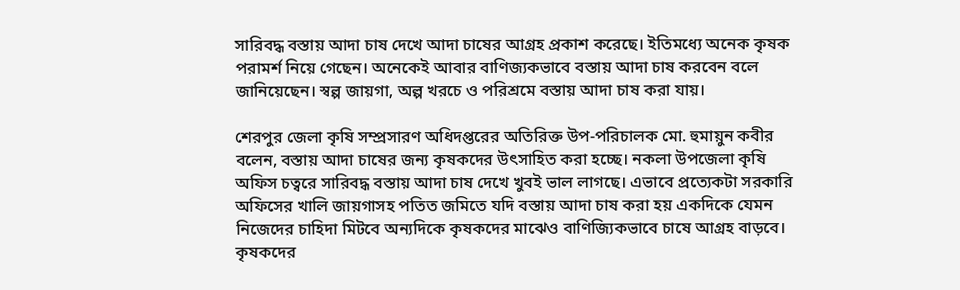সারিবদ্ধ বস্তায় আদা চাষ দেখে আদা চাষের আগ্রহ প্রকাশ করেছে। ইতিমধ্যে অনেক কৃষক পরামর্শ নিয়ে গেছেন। অনেকেই আবার বাণিজ্যকভাবে বস্তায় আদা চাষ করবেন বলে জানিয়েছেন। স্বল্প জায়গা, অল্প খরচে ও পরিশ্রমে বস্তায় আদা চাষ করা যায়।

শেরপুর জেলা কৃষি সম্প্রসারণ অধিদপ্তরের অতিরিক্ত উপ-পরিচালক মো. হুমায়ুন কবীর বলেন, বস্তায় আদা চাষের জন্য কৃষকদের উৎসাহিত করা হচ্ছে। নকলা উপজেলা কৃষি অফিস চত্বরে সারিবদ্ধ বস্তায় আদা চাষ দেখে খুবই ভাল লাগছে। এভাবে প্রত্যেকটা সরকারি অফিসের খালি জায়গাসহ পতিত জমিতে যদি বস্তায় আদা চাষ করা হয় একদিকে যেমন নিজেদের চাহিদা মিটবে অন্যদিকে কৃষকদের মাঝেও বাণিজ্যিকভাবে চাষে আগ্রহ বাড়বে। কৃষকদের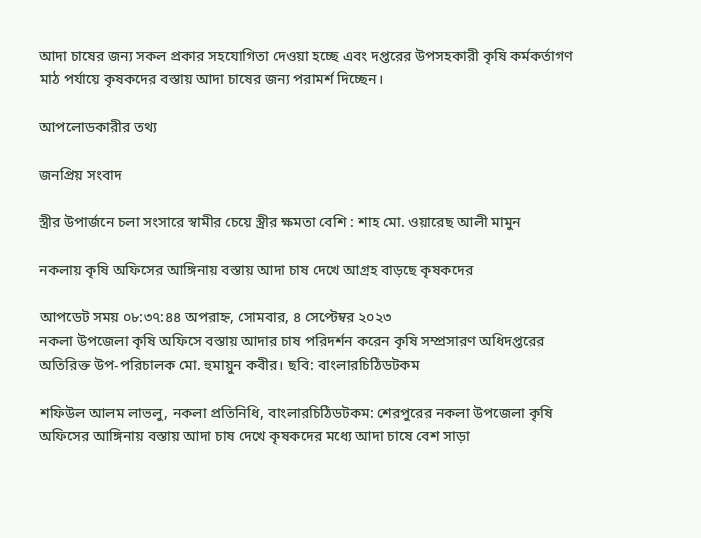আদা চাষের জন্য সকল প্রকার সহযোগিতা দেওয়া হচ্ছে এবং দপ্তরের উপসহকারী কৃষি কর্মকর্তাগণ মাঠ পর্যায়ে কৃষকদের বস্তায় আদা চাষের জন্য পরামর্শ দিচ্ছেন।

আপলোডকারীর তথ্য

জনপ্রিয় সংবাদ

স্ত্রীর উপার্জনে চলা সংসারে স্বামীর চেয়ে স্ত্রীর ক্ষমতা বেশি : শাহ মো. ওয়ারেছ আলী মামুন

নকলায় কৃষি অফিসের আঙ্গিনায় বস্তায় আদা চাষ দেখে আগ্রহ বাড়ছে কৃষকদের

আপডেট সময় ০৮:৩৭:৪৪ অপরাহ্ন, সোমবার, ৪ সেপ্টেম্বর ২০২৩
নকলা উপজেলা কৃষি অফিসে বস্তায় আদার চাষ পরিদর্শন করেন কৃষি সম্প্রসারণ অধিদপ্তরের অতিরিক্ত উপ-পরিচালক মো. হুমায়ুন কবীর। ছবি: বাংলারচিঠিডটকম

শফিউল আলম লাভলু, নকলা প্রতিনিধি, বাংলারচিঠিডটকম: শেরপুরের নকলা উপজেলা কৃষি অফিসের আঙ্গিনায় বস্তায় আদা চাষ দেখে কৃষকদের মধ্যে আদা চাষে বেশ সাড়া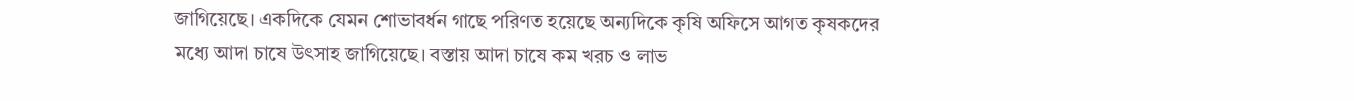জাগিয়েছে। একদিকে যেমন শোভাবর্ধন গাছে পরিণত হয়েছে অন্যদিকে কৃষি অফিসে আগত কৃষকদের মধ্যে আদা চাষে উৎসাহ জাগিয়েছে। বস্তায় আদা চাষে কম খরচ ও লাভ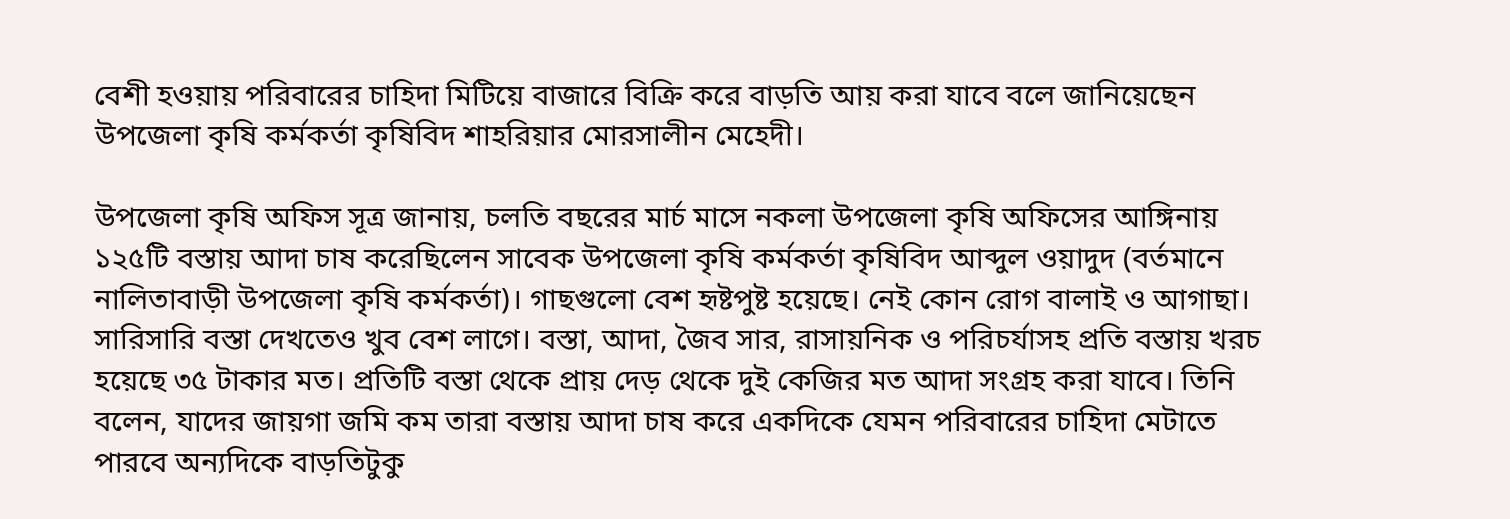বেশী হওয়ায় পরিবারের চাহিদা মিটিয়ে বাজারে বিক্রি করে বাড়তি আয় করা যাবে বলে জানিয়েছেন উপজেলা কৃষি কর্মকর্তা কৃষিবিদ শাহরিয়ার মোরসালীন মেহেদী।

উপজেলা কৃষি অফিস সূত্র জানায়, চলতি বছরের মার্চ মাসে নকলা উপজেলা কৃষি অফিসের আঙ্গিনায় ১২৫টি বস্তায় আদা চাষ করেছিলেন সাবেক উপজেলা কৃষি কর্মকর্তা কৃষিবিদ আব্দুল ওয়াদুদ (বর্তমানে নালিতাবাড়ী উপজেলা কৃষি কর্মকর্তা)। গাছগুলো বেশ হৃষ্টপুষ্ট হয়েছে। নেই কোন রোগ বালাই ও আগাছা। সারিসারি বস্তা দেখতেও খুব বেশ লাগে। বস্তা, আদা, জৈব সার, রাসায়নিক ও পরিচর্যাসহ প্রতি বস্তায় খরচ হয়েছে ৩৫ টাকার মত। প্রতিটি বস্তা থেকে প্রায় দেড় থেকে দুই কেজির মত আদা সংগ্রহ করা যাবে। তিনি বলেন, যাদের জায়গা জমি কম তারা বস্তায় আদা চাষ করে একদিকে যেমন পরিবারের চাহিদা মেটাতে পারবে অন্যদিকে বাড়তিটুকু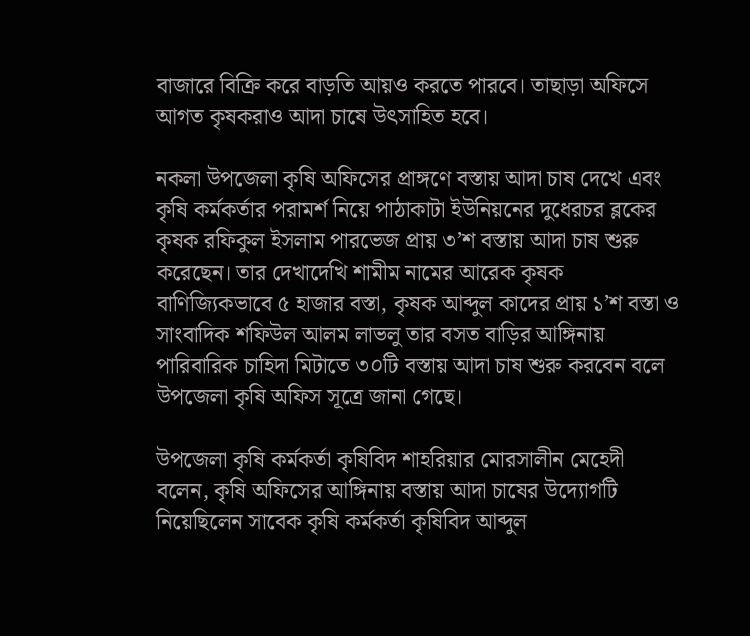বাজারে বিক্রি করে বাড়তি আয়ও করতে পারবে। তাছাড়া অফিসে আগত কৃষকরাও আদা চাষে উৎসাহিত হবে।

নকলা উপজেলা কৃষি অফিসের প্রাঙ্গণে বস্তায় আদা চাষ দেখে এবং কৃষি কর্মকর্তার পরামর্শ নিয়ে পাঠাকাটা ইউনিয়নের দুধেরচর ব্লকের কৃষক রফিকুল ইসলাম পারভেজ প্রায় ৩’শ বস্তায় আদা চাষ শুরু করেছেন। তার দেখাদেখি শামীম নামের আরেক কৃষক বাণিজ্যিকভাবে ৫ হাজার বস্তা, কৃষক আব্দুল কাদের প্রায় ১’শ বস্তা ও সাংবাদিক শফিউল আলম লাভলু তার বসত বাড়ির আঙ্গিনায় পারিবারিক চাহিদা মিটাতে ৩০টি বস্তায় আদা চাষ শুরু করবেন বলে উপজেলা কৃষি অফিস সূত্রে জানা গেছে।

উপজেলা কৃষি কর্মকর্তা কৃষিবিদ শাহরিয়ার মোরসালীন মেহেদী বলেন, কৃষি অফিসের আঙ্গিনায় বস্তায় আদা চাষের উদ্যোগটি নিয়েছিলেন সাবেক কৃষি কর্মকর্তা কৃষিবিদ আব্দুল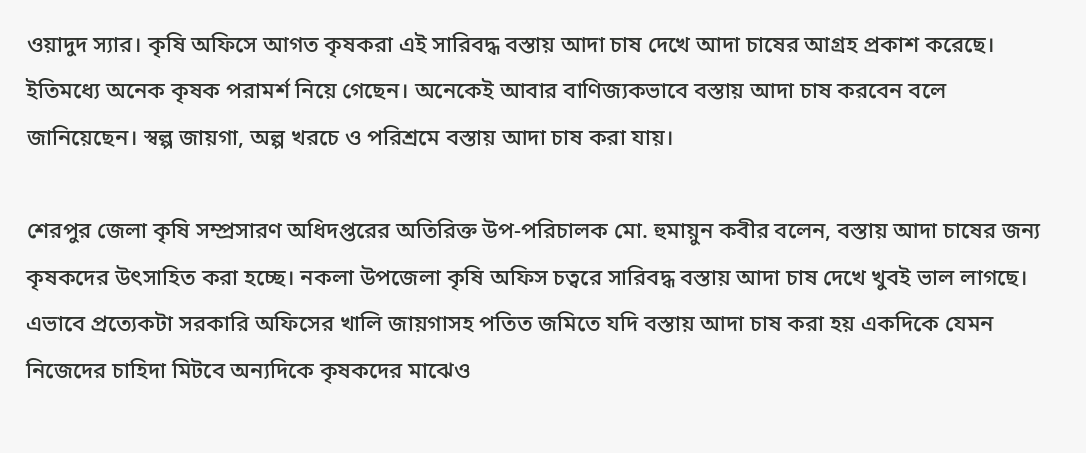ওয়াদুদ স্যার। কৃষি অফিসে আগত কৃষকরা এই সারিবদ্ধ বস্তায় আদা চাষ দেখে আদা চাষের আগ্রহ প্রকাশ করেছে। ইতিমধ্যে অনেক কৃষক পরামর্শ নিয়ে গেছেন। অনেকেই আবার বাণিজ্যকভাবে বস্তায় আদা চাষ করবেন বলে জানিয়েছেন। স্বল্প জায়গা, অল্প খরচে ও পরিশ্রমে বস্তায় আদা চাষ করা যায়।

শেরপুর জেলা কৃষি সম্প্রসারণ অধিদপ্তরের অতিরিক্ত উপ-পরিচালক মো. হুমায়ুন কবীর বলেন, বস্তায় আদা চাষের জন্য কৃষকদের উৎসাহিত করা হচ্ছে। নকলা উপজেলা কৃষি অফিস চত্বরে সারিবদ্ধ বস্তায় আদা চাষ দেখে খুবই ভাল লাগছে। এভাবে প্রত্যেকটা সরকারি অফিসের খালি জায়গাসহ পতিত জমিতে যদি বস্তায় আদা চাষ করা হয় একদিকে যেমন নিজেদের চাহিদা মিটবে অন্যদিকে কৃষকদের মাঝেও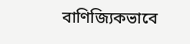বাণিজ্যিকভাবে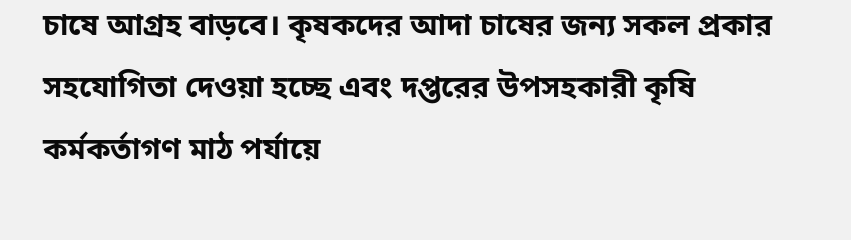চাষে আগ্রহ বাড়বে। কৃষকদের আদা চাষের জন্য সকল প্রকার সহযোগিতা দেওয়া হচ্ছে এবং দপ্তরের উপসহকারী কৃষি কর্মকর্তাগণ মাঠ পর্যায়ে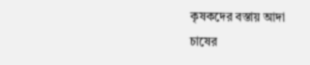কৃষকদের বস্তায় আদা চাষের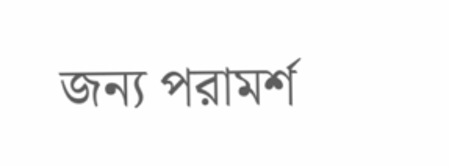জন্য পরামর্শ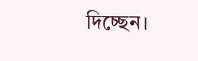দিচ্ছেন।